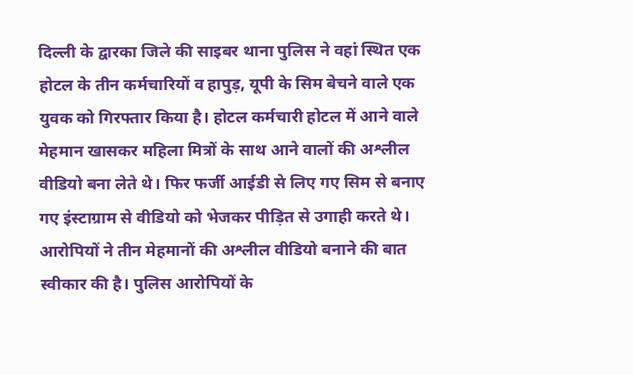दिल्ली के द्वारका जिले की साइबर थाना पुलिस ने वहां स्थित एक होटल के तीन कर्मचारियों व हापुड़, यूपी के सिम बेचने वाले एक युवक को गिरफ्तार किया है। होटल कर्मचारी होटल में आने वाले मेहमान खासकर महिला मित्रों के साथ आने वालों की अश्लील वीडियो बना लेते थे। फिर फर्जी आईडी से लिए गए सिम से बनाए गए इंस्टाग्राम से वीडियो को भेजकर पीड़ित से उगाही करते थे। आरोपियों ने तीन मेहमानों की अश्लील वीडियो बनाने की बात स्वीकार की है। पुलिस आरोपियों के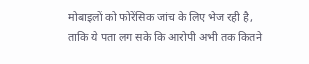मोबाइलों को फोरेंसिक जांच के लिए भेज रही है, ताकि ये पता लग सके कि आरोपी अभी तक कितने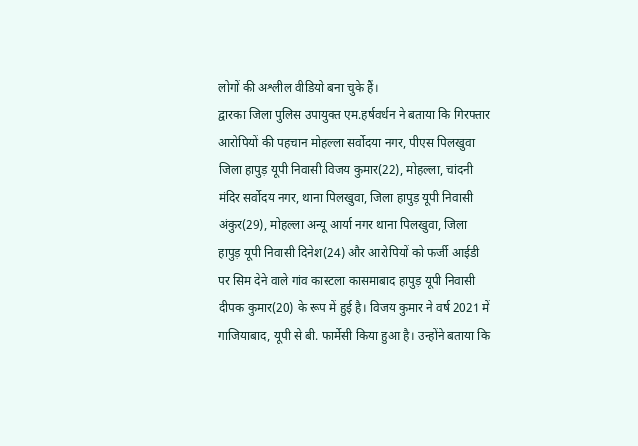लोगों की अश्लील वीडियो बना चुके हैं।
द्वारका जिला पुलिस उपायुक्त एम.हर्षवर्धन ने बताया कि गिरफ्तार आरोपियों की पहचान मोहल्ला सर्वोदया नगर, पीएस पिलखुवा जिला हापुड़ यूपी निवासी विजय कुमार(22), मोहल्ला, चांदनी मंदिर सर्वोदय नगर, थाना पिलखुवा, जिला हापुड़ यूपी निवासी अंकुर(29), मोहल्ला अन्यू आर्या नगर थाना पिलखुवा, जिला हापुड़ यूपी निवासी दिनेश(24) और आरोपियों को फर्जी आईडी पर सिम देने वाले गांव कास्टला कासमाबाद हापुड़ यूपी निवासी दीपक कुमार(20) के रूप में हुई है। विजय कुमार ने वर्ष 2021 में गाजियाबाद, यूपी से बी. फार्मेसी किया हुआ है। उन्होंने बताया कि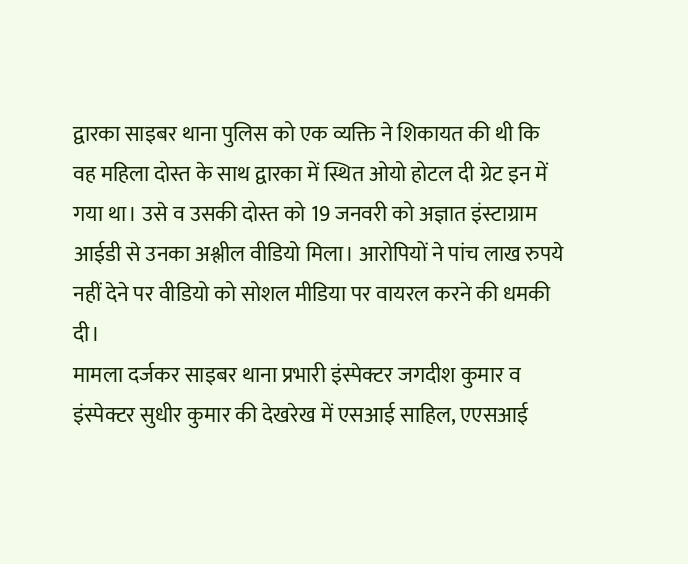द्वारका साइबर थाना पुलिस को एक व्यक्ति ने शिकायत की थी कि वह महिला दोस्त के साथ द्वारका में स्थित ओयो होटल दी ग्रेट इन में गया था। उसे व उसकी दोस्त को 19 जनवरी को अज्ञात इंस्टाग्राम आईडी से उनका अश्लील वीडियो मिला। आरोपियों ने पांच लाख रुपये नहीं देने पर वीडियो को सोशल मीडिया पर वायरल करने की धमकी दी।
मामला दर्जकर साइबर थाना प्रभारी इंस्पेक्टर जगदीश कुमार व इंस्पेक्टर सुधीर कुमार की देखरेख में एसआई साहिल, एएसआई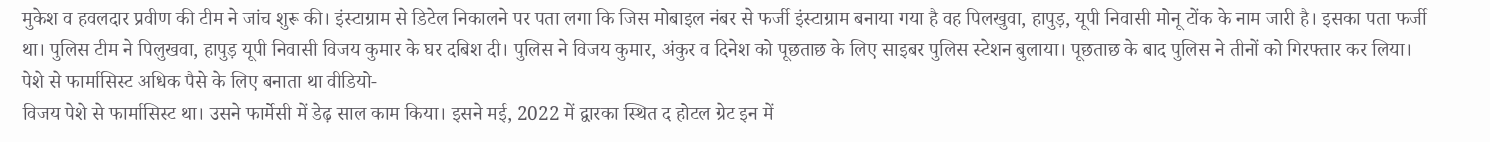मुकेश व हवलदार प्रवीण की टीम ने जांच शुरू की। इंस्टाग्राम से डिटेल निकालने पर पता लगा कि जिस मोबाइल नंबर से फर्जी इंस्टाग्राम बनाया गया है वह पिलखुवा, हापुड़, यूपी निवासी मोनू टोंक के नाम जारी है। इसका पता फर्जी था। पुलिस टीम ने पिलुखवा, हापुड़ यूपी निवासी विजय कुमार के घर दबिश दी। पुलिस ने विजय कुमार, अंकुर व दिनेश को पूछताछ के लिए साइबर पुलिस स्टेशन बुलाया। पूछताछ के बाद पुलिस ने तीनों को गिरफ्तार कर लिया।
पेशे से फार्मासिस्ट अधिक पैसे के लिए बनाता था वीडियो-
विजय पेशे से फार्मासिस्ट था। उसने फार्मेसी में डेढ़ साल काम किया। इसने मई, 2022 में द्वारका स्थित द होटल ग्रेट इन में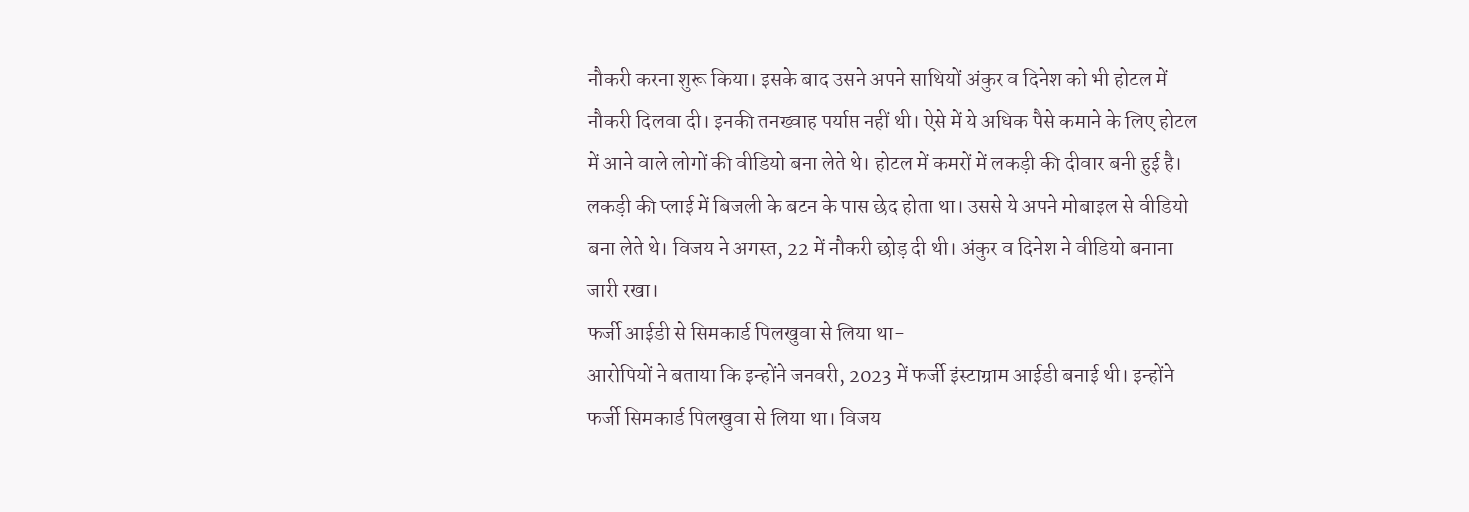नौकरी करना शुरू किया। इसके बाद उसने अपने साथियों अंकुर व दिनेश को भी होटल में नौकरी दिलवा दी। इनकी तनख्वाह पर्याप्त नहीं थी। ऐसे में ये अधिक पैसे कमाने के लिए होटल में आने वाले लोगों की वीडियो बना लेते थे। होटल में कमरों में लकड़ी की दीवार बनी हुई है। लकड़ी की प्लाई में बिजली के बटन के पास छेद होता था। उससे ये अपने मोबाइल से वीडियो बना लेते थे। विजय ने अगस्त, 22 में नौकरी छोड़ दी थी। अंकुर व दिनेश ने वीडियो बनाना जारी रखा।
फर्जी आईडी से सिमकार्ड पिलखुवा से लिया था-
आरोपियों ने बताया कि इन्होंने जनवरी, 2023 में फर्जी इंस्टाग्राम आईडी बनाई थी। इन्होंने फर्जी सिमकार्ड पिलखुवा से लिया था। विजय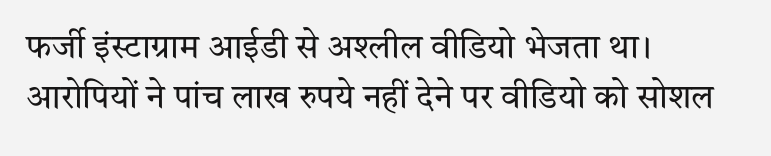फर्जी इंस्टाग्राम आईडी से अश्लील वीडियो भेजता था। आरोपियों ने पांच लाख रुपये नहीं देने पर वीडियो को सोशल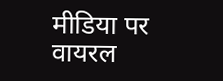मीडिया पर वायरल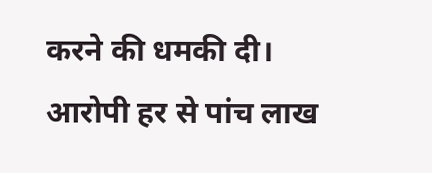करने की धमकी दी। आरोपी हर से पांच लाख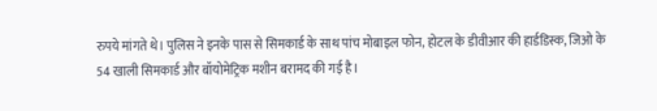रुपये मांगते थे। पुलिस ने इनके पास से सिमकार्ड के साथ पांच मोबाइल फोन, होटल के डीवीआर की हार्डडिस्क, जिओ के 54 खाली सिमकार्ड और बॉयोमेट्रिक मशीन बरामद की गई है।